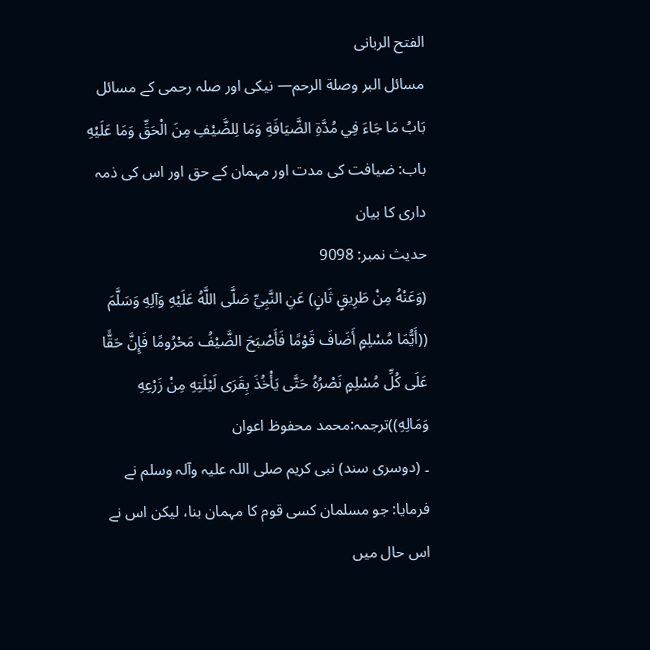الفتح الربانی
مسائل البر وصلة الرحم— نیکی اور صلہ رحمی کے مسائل
بَابُ مَا جَاءَ فِي مُدَّةِ الضَّيَافَةِ وَمَا لِلضَّيْفِ مِنَ الْحَقِّ وَمَا عَلَيْهِ باب: ضیافت کی مدت اور مہمان کے حق اور اس کی ذمہ داری کا بیان
حدیث نمبر: 9098
(وَعَنْهُ مِنْ طَرِيقٍ ثَانٍ) عَنِ النَّبِيِّ صَلَّى اللَّهُ عَلَيْهِ وَآلِهِ وَسَلَّمَ ((أَيُّمَا مُسْلِمٍ أَضَافَ قَوْمًا فَأَصْبَحَ الضَّيْفُ مَحْرُومًا فَإِنَّ حَقًّا عَلَى كُلِّ مُسْلِمٍ نَصْرُهُ حَتَّى يَأْخُذَ بِقَرَى لَيْلَتِهِ مِنْ زَرْعِهِ وَمَالِهِ))ترجمہ:محمد محفوظ اعوان
۔ (دوسری سند) نبی کریم صلی اللہ علیہ وآلہ وسلم نے فرمایا: جو مسلمان کسی قوم کا مہمان بنا، لیکن اس نے اس حال میں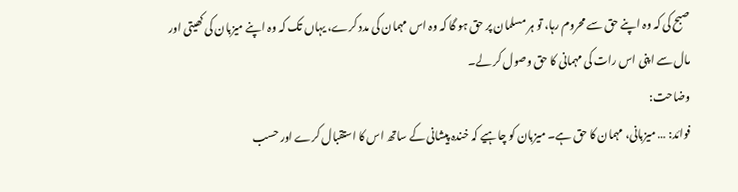صبح کی کہ وہ اپنے حق سے محروم رہا، تو ہر مسلمان پر حق ہو گا کہ وہ اس مہمان کی مدد کرے، یہاں تک کہ وہ اپنے میزبان کی کھیتی اور مال سے اپنی اس رات کی مہمانی کا حق وصول کر لے۔
وضاحت:
فوائد: … میزبانی، مہمان کا حق ہے۔ میزبان کو چاہیے کہ خندہ پیشانی کے ساتھ اس کا استقبال کرے اور حسب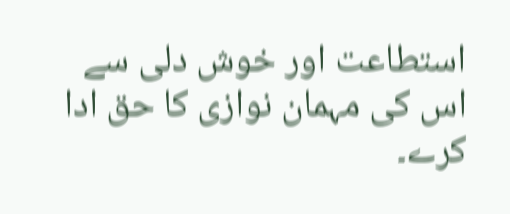استطاعت اور خوش دلی سے اس کی مہمان نوازی کا حق ادا کرے۔